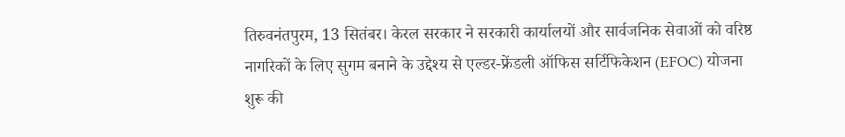तिरुवनंतपुरम, 13 सितंबर। केरल सरकार ने सरकारी कार्यालयों और सार्वजनिक सेवाओं को वरिष्ठ नागरिकों के लिए सुगम बनाने के उद्देश्य से एल्डर-फ्रेंडली ऑफिस सर्टिफिकेशन (EFOC) योजना शुरू की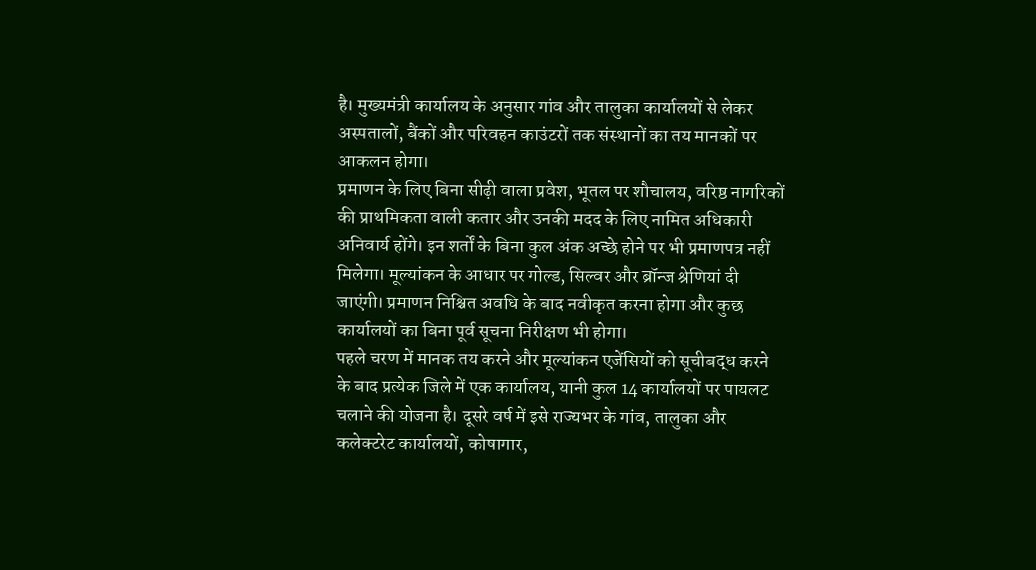है। मुख्यमंत्री कार्यालय के अनुसार गांव और तालुका कार्यालयों से लेकर अस्पतालों, बैंकों और परिवहन काउंटरों तक संस्थानों का तय मानकों पर आकलन होगा।
प्रमाणन के लिए बिना सीढ़ी वाला प्रवेश, भूतल पर शौचालय, वरिष्ठ नागरिकों की प्राथमिकता वाली कतार और उनकी मदद के लिए नामित अधिकारी अनिवार्य होंगे। इन शर्तों के बिना कुल अंक अच्छे होने पर भी प्रमाणपत्र नहीं मिलेगा। मूल्यांकन के आधार पर गोल्ड, सिल्वर और ब्रॉन्ज श्रेणियां दी जाएंगी। प्रमाणन निश्चित अवधि के बाद नवीकृत करना होगा और कुछ कार्यालयों का बिना पूर्व सूचना निरीक्षण भी होगा।
पहले चरण में मानक तय करने और मूल्यांकन एजेंसियों को सूचीबद्ध करने के बाद प्रत्येक जिले में एक कार्यालय, यानी कुल 14 कार्यालयों पर पायलट चलाने की योजना है। दूसरे वर्ष में इसे राज्यभर के गांव, तालुका और कलेक्टरेट कार्यालयों, कोषागार,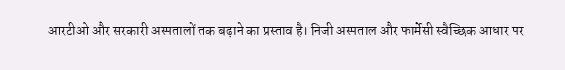आरटीओ और सरकारी अस्पतालों तक बढ़ाने का प्रस्ताव है। निजी अस्पताल और फार्मेसी स्वैच्छिक आधार पर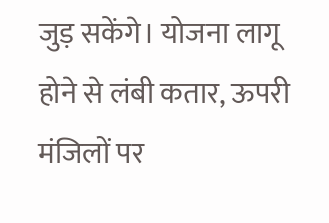जुड़ सकेंगे। योजना लागू होने से लंबी कतार, ऊपरी मंजिलों पर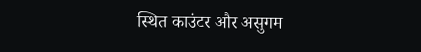स्थित काउंटर और असुगम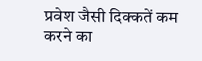प्रवेश जैसी दिक्कतें कम करने का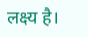लक्ष्य है।